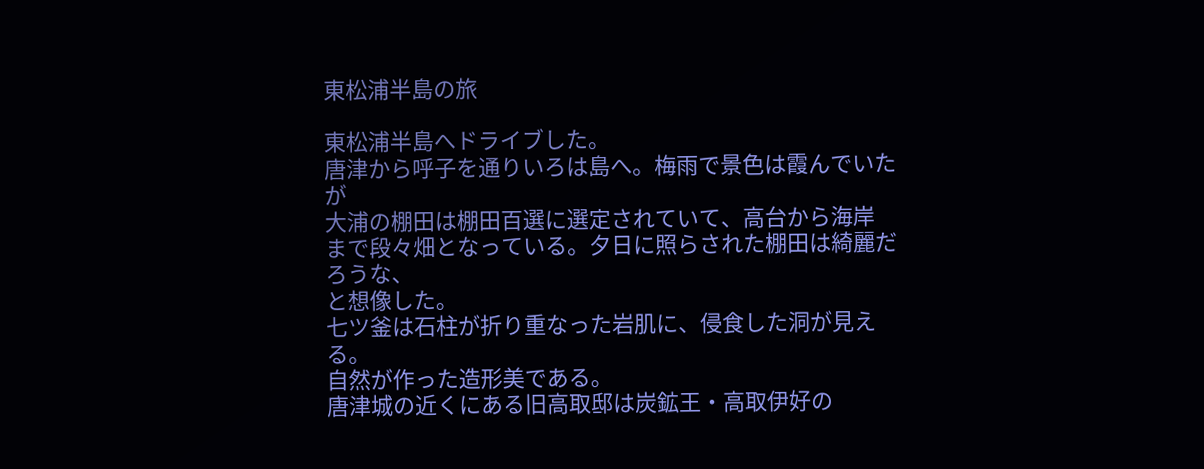東松浦半島の旅

東松浦半島へドライブした。
唐津から呼子を通りいろは島へ。梅雨で景色は霞んでいたが
大浦の棚田は棚田百選に選定されていて、高台から海岸
まで段々畑となっている。夕日に照らされた棚田は綺麗だろうな、
と想像した。
七ツ釜は石柱が折り重なった岩肌に、侵食した洞が見える。
自然が作った造形美である。
唐津城の近くにある旧高取邸は炭鉱王・高取伊好の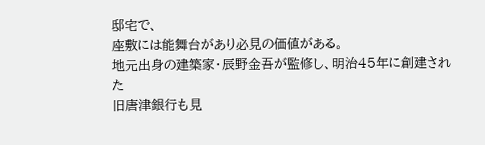邸宅で、
座敷には能舞台があり必見の価値がある。
地元出身の建築家・辰野金吾が監修し、明治45年に創建された
旧唐津銀行も見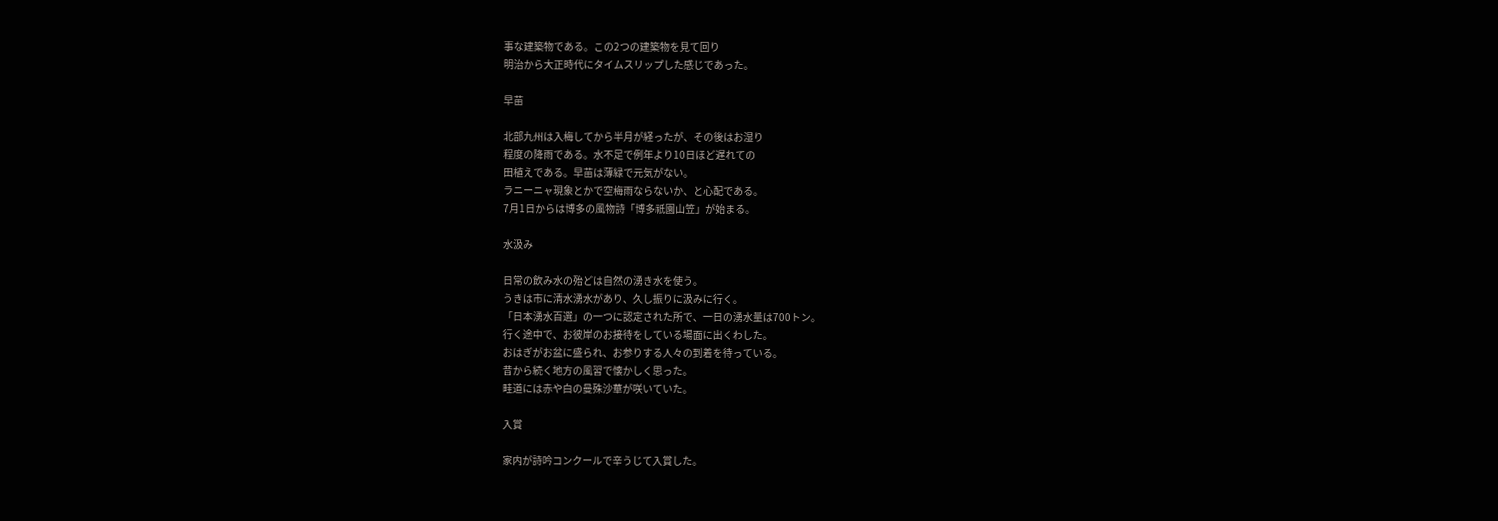事な建築物である。この2つの建築物を見て回り
明治から大正時代にタイムスリップした感じであった。

早苗

北部九州は入梅してから半月が経ったが、その後はお湿り
程度の降雨である。水不足で例年より10日ほど遅れての
田植えである。早苗は薄緑で元気がない。
ラニーニャ現象とかで空梅雨ならないか、と心配である。
7月1日からは博多の風物詩「博多祇園山笠」が始まる。

水汲み

日常の飲み水の殆どは自然の湧き水を使う。
うきは市に清水湧水があり、久し振りに汲みに行く。
「日本湧水百選」の一つに認定された所で、一日の湧水量は700トン。
行く途中で、お彼岸のお接待をしている場面に出くわした。
おはぎがお盆に盛られ、お参りする人々の到着を待っている。
昔から続く地方の風習で懐かしく思った。
畦道には赤や白の曼殊沙華が咲いていた。

入賞

家内が詩吟コンクールで辛うじて入賞した。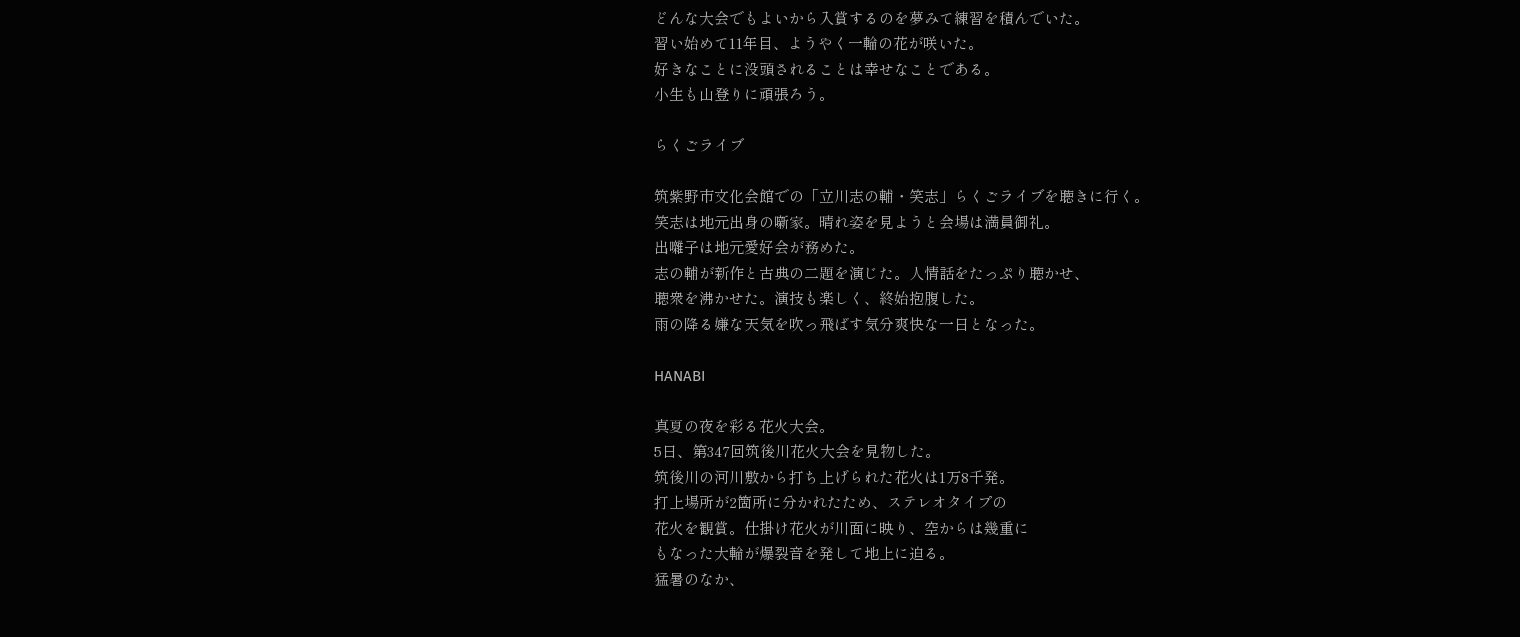どんな大会でもよいから入賞するのを夢みて練習を積んでいた。
習い始めて11年目、ようやく一輪の花が咲いた。
好きなことに没頭されることは幸せなことである。
小生も山登りに頑張ろう。

らくごライブ

筑紫野市文化会館での「立川志の輔・笑志」らくごライブを聴きに行く。
笑志は地元出身の噺家。晴れ姿を見ようと会場は満員御礼。
出囃子は地元愛好会が務めた。
志の輔が新作と古典の二題を演じた。人情話をたっぷり聴かせ、
聴衆を沸かせた。演技も楽しく、終始抱腹した。
雨の降る嫌な天気を吹っ飛ばす気分爽快な一日となった。

HANABI

真夏の夜を彩る花火大会。
5日、第347回筑後川花火大会を見物した。
筑後川の河川敷から打ち上げられた花火は1万8千発。
打上場所が2箇所に分かれたため、ステレオタイプの
花火を観賞。仕掛け花火が川面に映り、空からは幾重に
もなった大輪が爆裂音を発して地上に迫る。
猛暑のなか、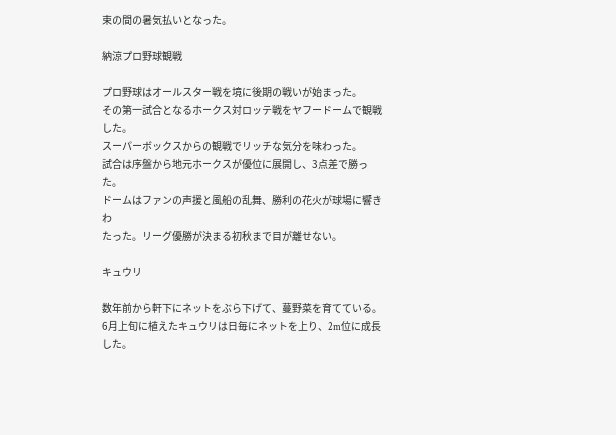束の間の暑気払いとなった。

納涼プロ野球観戦

プロ野球はオールスター戦を境に後期の戦いが始まった。
その第一試合となるホークス対ロッテ戦をヤフードームで観戦した。
スーパーボックスからの観戦でリッチな気分を味わった。
試合は序盤から地元ホークスが優位に展開し、3点差で勝った。
ドームはファンの声援と風船の乱舞、勝利の花火が球場に響きわ
たった。リーグ優勝が決まる初秋まで目が離せない。

キュウリ

数年前から軒下にネットをぶら下げて、蔓野菜を育てている。
6月上旬に植えたキュウリは日毎にネットを上り、2m位に成長した。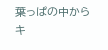葉っぱの中からキ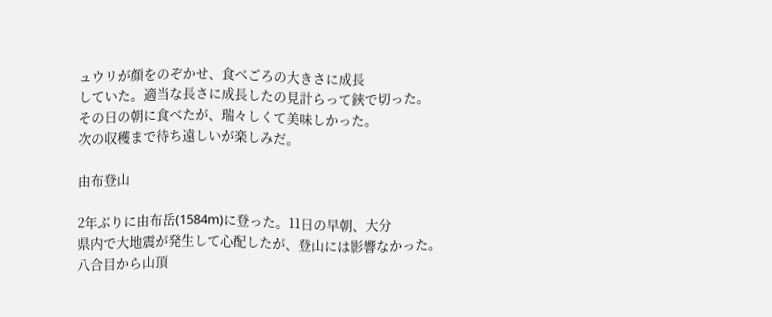ュウリが顔をのぞかせ、食べごろの大きさに成長
していた。適当な長さに成長したの見計らって鋏で切った。
その日の朝に食べたが、瑞々しくて美味しかった。
次の収穫まで待ち遠しいが楽しみだ。

由布登山

2年ぶりに由布岳(1584m)に登った。11日の早朝、大分
県内で大地震が発生して心配したが、登山には影響なかった。
八合目から山頂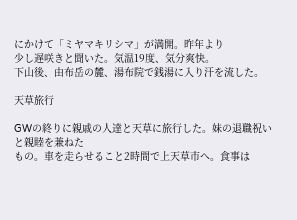にかけて「ミヤマキリシマ」が満開。昨年より
少し遅咲きと聞いた。気温19度、気分爽快。
下山後、由布岳の麓、湯布院で銭湯に入り汗を流した。

天草旅行

GWの終りに親戚の人達と天草に旅行した。妹の退職祝いと親睦を兼ねた
もの。車を走らせること2時間で上天草市へ。食事は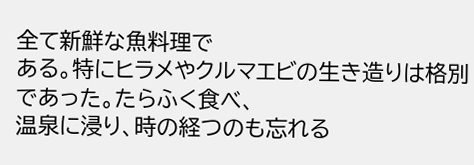全て新鮮な魚料理で
ある。特にヒラメやクルマエビの生き造りは格別であった。たらふく食べ、
温泉に浸り、時の経つのも忘れる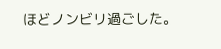ほどノンビリ過ごした。